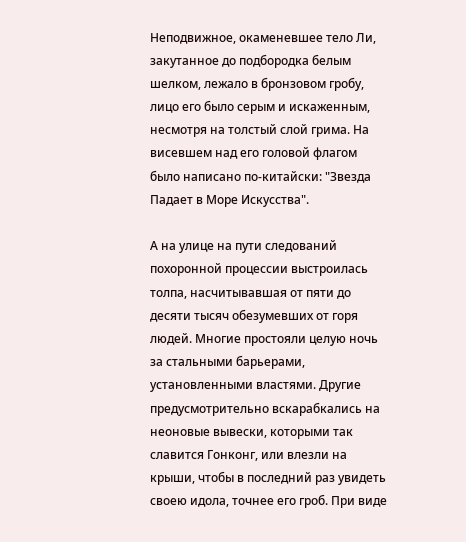Неподвижное, окаменевшее тело Ли, закутанное до подбородка белым шелком, лежало в бронзовом гробу, лицо его было серым и искаженным, несмотря на толстый слой грима. На висевшем над его головой флагом было написано по-китайски: "Звезда Падает в Море Искусства".

А на улице на пути следований похоронной процессии выстроилась толпа, насчитывавшая от пяти до десяти тысяч обезумевших от горя людей. Многие простояли целую ночь за стальными барьерами, установленными властями. Другие предусмотрительно вскарабкались на неоновые вывески, которыми так славится Гонконг, или влезли на крыши, чтобы в последний раз увидеть своею идола, точнее его гроб. При виде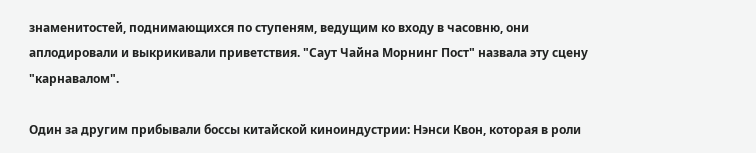знаменитостей, поднимающихся по ступеням, ведущим ко входу в часовню, они аплодировали и выкрикивали приветствия. "Саут Чайна Морнинг Пост" назвала эту сцену "карнавалом".

Один за другим прибывали боссы китайской киноиндустрии: Нэнси Квон, которая в роли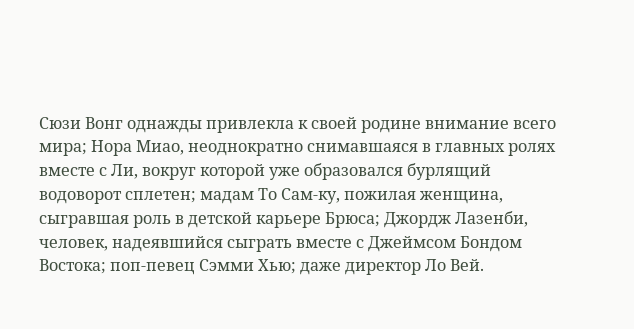Сюзи Вонг однажды привлекла к своей родине внимание всего мира; Нора Миао, неоднократно снимавшаяся в главных ролях вместе с Ли, вокруг которой уже образовался бурлящий водоворот сплетен; мадам То Сам-ку, пожилая женщина, сыгравшая роль в детской карьере Брюса; Джордж Лазенби, человек, надеявшийся сыграть вместе с Джеймсом Бондом Востока; поп-певец Сэмми Хью; даже директор Ло Вей.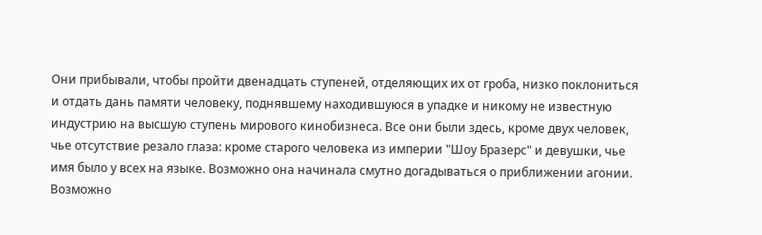Они прибывали, чтобы пройти двенадцать ступеней, отделяющих их от гроба, низко поклониться и отдать дань памяти человеку, поднявшему находившуюся в упадке и никому не известную индустрию на высшую ступень мирового кинобизнеса. Все они были здесь, кроме двух человек, чье отсутствие резало глаза: кроме старого человека из империи "Шоу Бразерс" и девушки, чье имя было у всех на языке. Возможно она начинала смутно догадываться о приближении агонии. Возможно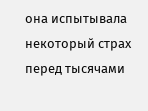она испытывала некоторый страх перед тысячами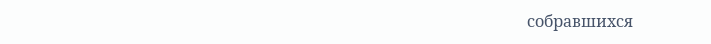собравшихся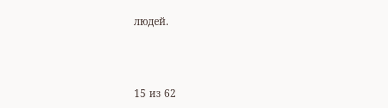людей.



15 из 62